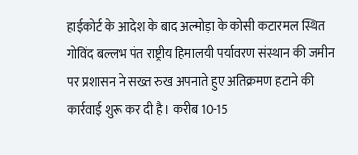हाईकोर्ट के आदेश के बाद अल्मोड़ा के कोसी कटारमल स्थित गोविंद बल्लभ पंत राष्ट्रीय हिमालयी पर्यावरण संस्थान की जमीन पर प्रशासन ने सख्त रुख अपनाते हुए अतिक्रमण हटाने की कार्रवाई शुरू कर दी है। करीब 10-15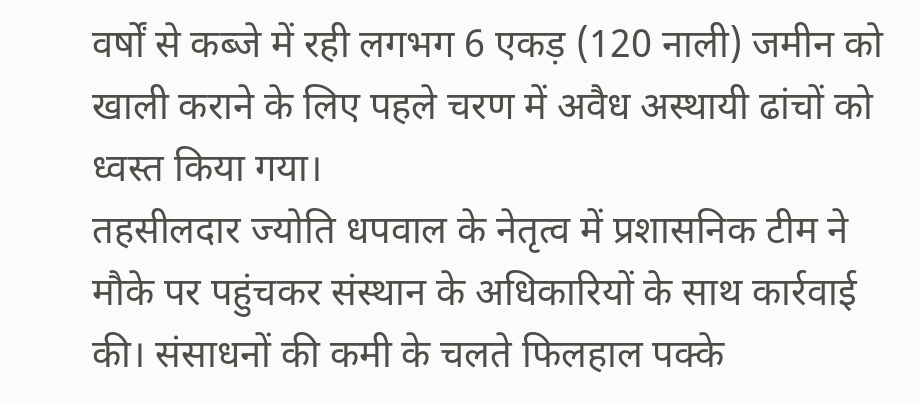वर्षों से कब्जे में रही लगभग 6 एकड़ (120 नाली) जमीन को खाली कराने के लिए पहले चरण में अवैध अस्थायी ढांचों को ध्वस्त किया गया।
तहसीलदार ज्योति धपवाल के नेतृत्व में प्रशासनिक टीम ने मौके पर पहुंचकर संस्थान के अधिकारियों के साथ कार्रवाई की। संसाधनों की कमी के चलते फिलहाल पक्के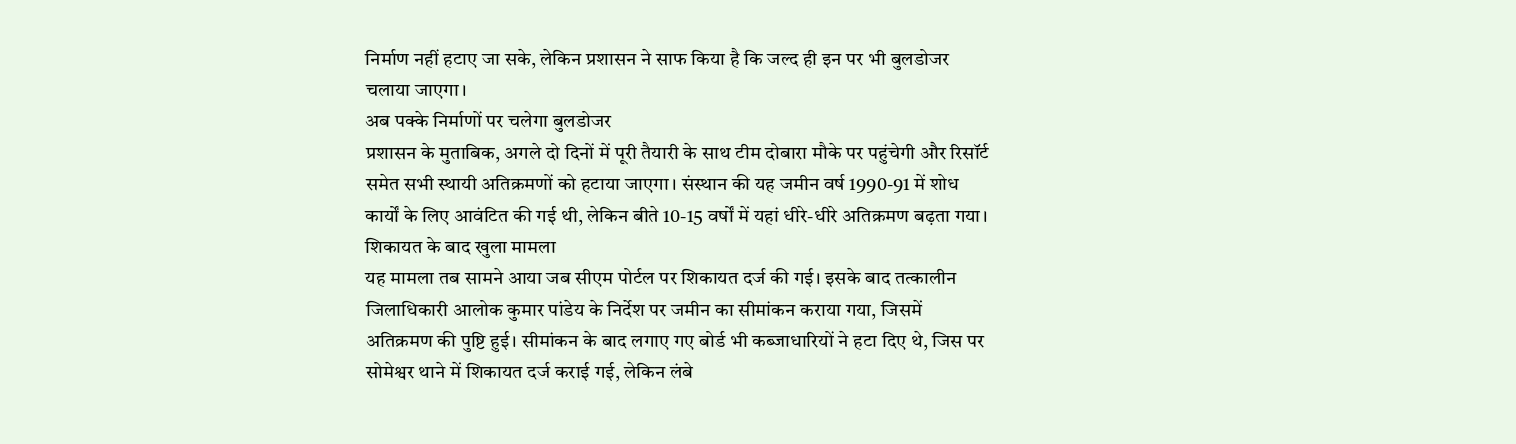निर्माण नहीं हटाए जा सके, लेकिन प्रशासन ने साफ किया है कि जल्द ही इन पर भी बुलडोजर चलाया जाएगा।
अब पक्के निर्माणों पर चलेगा बुलडोजर
प्रशासन के मुताबिक, अगले दो दिनों में पूरी तैयारी के साथ टीम दोबारा मौके पर पहुंचेगी और रिसॉर्ट समेत सभी स्थायी अतिक्रमणों को हटाया जाएगा। संस्थान की यह जमीन वर्ष 1990-91 में शोध कार्यों के लिए आवंटित की गई थी, लेकिन बीते 10-15 वर्षों में यहां धीरे-धीरे अतिक्रमण बढ़ता गया।
शिकायत के बाद खुला मामला
यह मामला तब सामने आया जब सीएम पोर्टल पर शिकायत दर्ज की गई। इसके बाद तत्कालीन जिलाधिकारी आलोक कुमार पांडेय के निर्देश पर जमीन का सीमांकन कराया गया, जिसमें अतिक्रमण की पुष्टि हुई। सीमांकन के बाद लगाए गए बोर्ड भी कब्जाधारियों ने हटा दिए थे, जिस पर सोमेश्वर थाने में शिकायत दर्ज कराई गई, लेकिन लंबे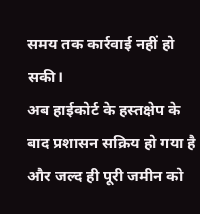समय तक कार्रवाई नहीं हो सकी।
अब हाईकोर्ट के हस्तक्षेप के बाद प्रशासन सक्रिय हो गया है और जल्द ही पूरी जमीन को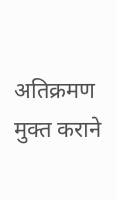अतिक्रमण मुक्त कराने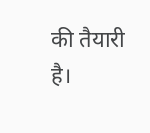की तैयारी है।